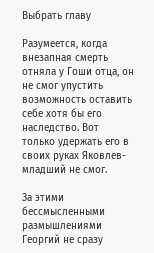Выбрать главу

Разумеется, когда внезапная смерть отняла у Гоши отца, он не смог упустить возможность оставить себе хотя бы его наследство. Вот только удержать его в своих руках Яковлев-младший не смог.

За этими бессмысленными размышлениями Георгий не сразу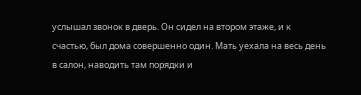услышал звонок в дверь. Он сидел на втором этаже, и к счастью, был дома совершенно один. Мать уехала на весь день в салон, наводить там порядки и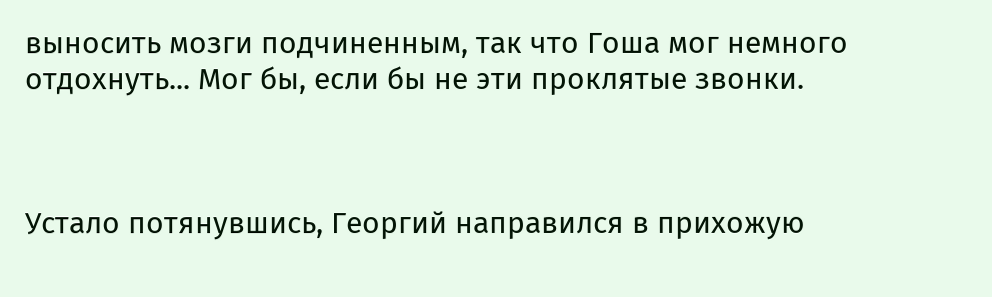выносить мозги подчиненным, так что Гоша мог немного отдохнуть... Мог бы, если бы не эти проклятые звонки.



Устало потянувшись, Георгий направился в прихожую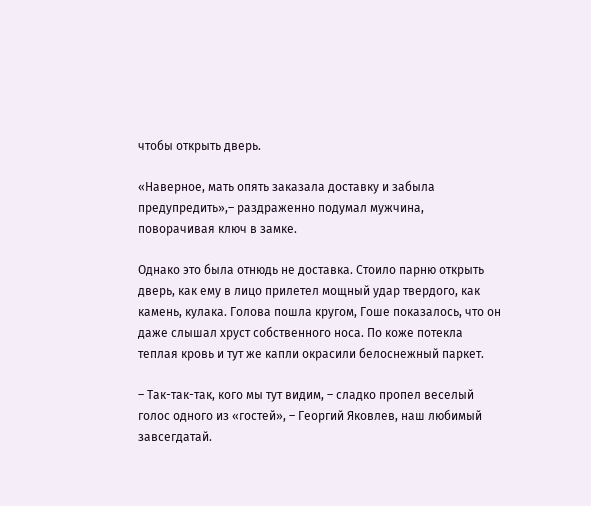чтобы открыть дверь.

«Наверное, мать опять заказала доставку и забыла предупредить»,– раздраженно подумал мужчина, поворачивая ключ в замке.

Однако это была отнюдь не доставка. Стоило парню открыть дверь, как ему в лицо прилетел мощный удар твердого, как камень, кулака. Голова пошла кругом, Гоше показалось, что он даже слышал хруст собственного носа. По коже потекла теплая кровь и тут же капли окрасили белоснежный паркет.

– Так-так-так, кого мы тут видим, – сладко пропел веселый голос одного из «гостей», – Георгий Яковлев, наш любимый завсегдатай.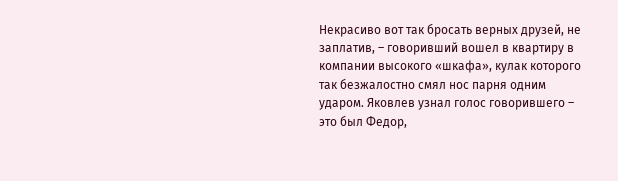Некрасиво вот так бросать верных друзей, не заплатив, – говоривший вошел в квартиру в компании высокого «шкафа», кулак которого так безжалостно смял нос парня одним ударом. Яковлев узнал голос говорившего – это был Федор,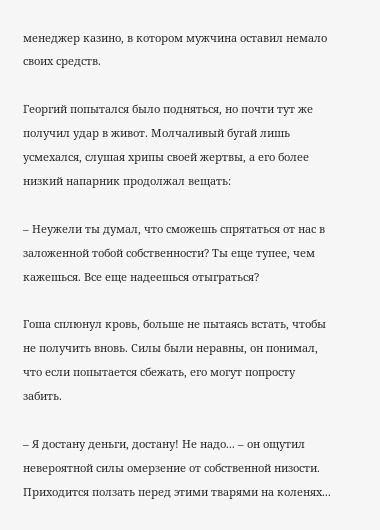менеджер казино, в котором мужчина оставил немало своих средств.

Георгий попытался было подняться, но почти тут же получил удар в живот. Молчаливый бугай лишь усмехался, слушая хрипы своей жертвы, а его более низкий напарник продолжал вещать:

– Неужели ты думал, что сможешь спрятаться от нас в заложенной тобой собственности? Ты еще тупее, чем кажешься. Все еще надеешься отыграться?

Гоша сплюнул кровь, больше не пытаясь встать, чтобы не получить вновь. Силы были неравны, он понимал, что если попытается сбежать, его могут попросту забить.

– Я достану деньги, достану! Не надо... – он ощутил невероятной силы омерзение от собственной низости. Приходится ползать перед этими тварями на коленях...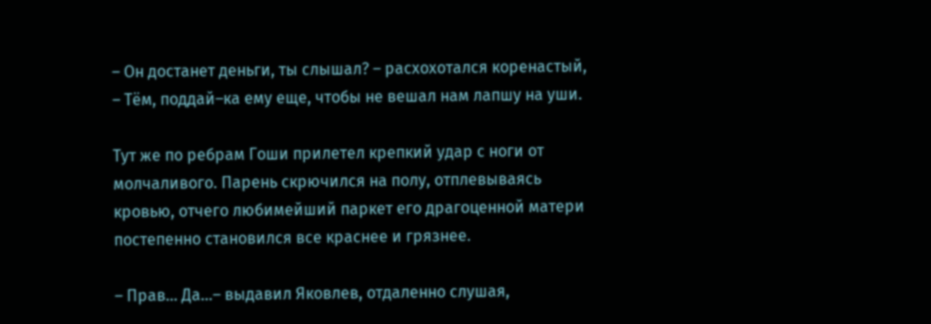– Он достанет деньги, ты слышал? – расхохотался коренастый, – Тём, поддай–ка ему еще, чтобы не вешал нам лапшу на уши.

Тут же по ребрам Гоши прилетел крепкий удар с ноги от молчаливого. Парень скрючился на полу, отплевываясь кровью, отчего любимейший паркет его драгоценной матери постепенно становился все краснее и грязнее.

– Прав... Да...– выдавил Яковлев, отдаленно слушая,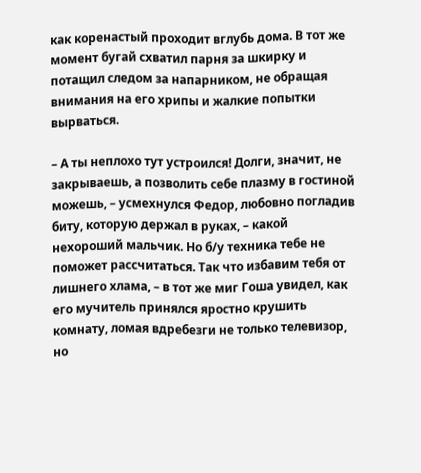как коренастый проходит вглубь дома. В тот же момент бугай схватил парня за шкирку и потащил следом за напарником, не обращая внимания на его хрипы и жалкие попытки вырваться.

– А ты неплохо тут устроился! Долги, значит, не закрываешь, а позволить себе плазму в гостиной можешь, – усмехнулся Федор, любовно погладив биту, которую держал в руках, – какой нехороший мальчик. Но б/у техника тебе не поможет рассчитаться. Так что избавим тебя от лишнего хлама, – в тот же миг Гоша увидел, как его мучитель принялся яростно крушить комнату, ломая вдребезги не только телевизор, но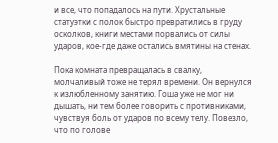и все, что попадалось на пути. Хрустальные статуэтки с полок быстро превратились в груду осколков, книги местами порвались от силы ударов, кое-где даже остались вмятины на стенах.

Пока комната превращалась в свалку, молчаливый тоже не терял времени. Он вернулся к излюбленному занятию. Гоша уже не мог ни дышать, ни тем более говорить с противниками, чувствуя боль от ударов по всему телу. Повезло, что по голове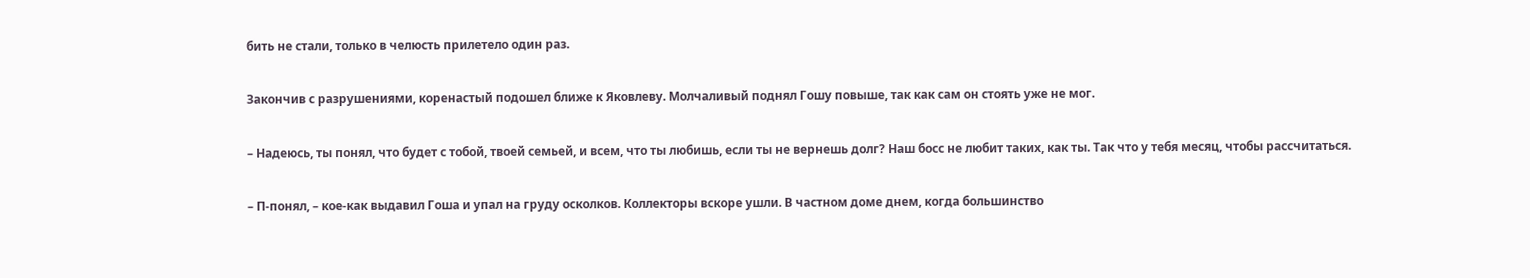бить не стали, только в челюсть прилетело один раз.

Закончив с разрушениями, коренастый подошел ближе к Яковлеву. Молчаливый поднял Гошу повыше, так как сам он стоять уже не мог.

– Надеюсь, ты понял, что будет с тобой, твоей семьей, и всем, что ты любишь, если ты не вернешь долг? Наш босс не любит таких, как ты. Так что у тебя месяц, чтобы рассчитаться.

– П-понял, – кое-как выдавил Гоша и упал на груду осколков. Коллекторы вскоре ушли. В частном доме днем, когда большинство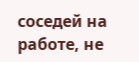соседей на работе, не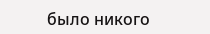было никого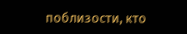поблизости, кто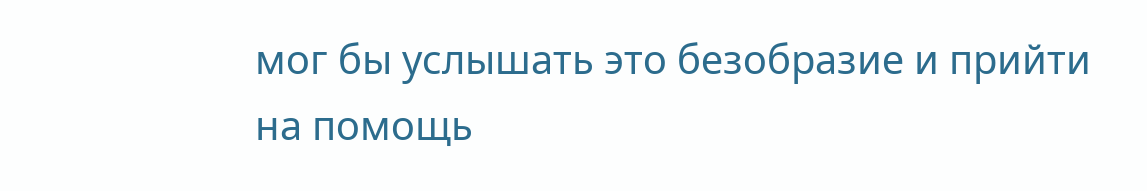мог бы услышать это безобразие и прийти на помощь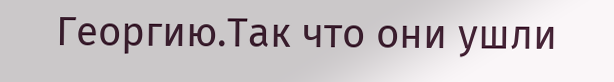Георгию.Так что они ушли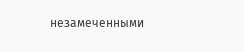незамеченными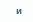и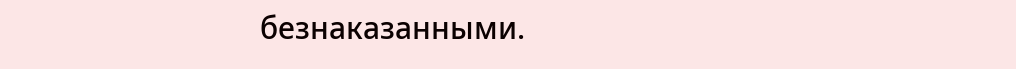безнаказанными.